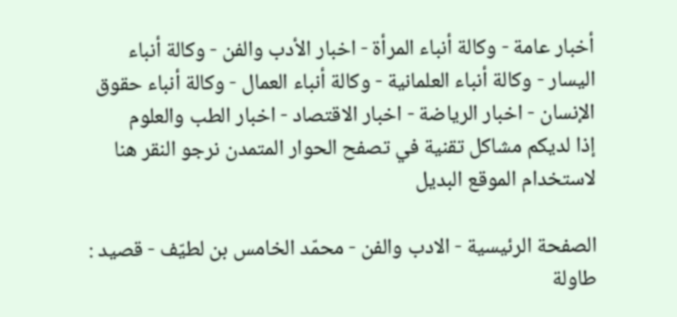أخبار عامة - وكالة أنباء المرأة - اخبار الأدب والفن - وكالة أنباء اليسار - وكالة أنباء العلمانية - وكالة أنباء العمال - وكالة أنباء حقوق الإنسان - اخبار الرياضة - اخبار الاقتصاد - اخبار الطب والعلوم
إذا لديكم مشاكل تقنية في تصفح الحوار المتمدن نرجو النقر هنا لاستخدام الموقع البديل

الصفحة الرئيسية - الادب والفن - محمّد الخامس بن لطيّف - قصيد : طاولة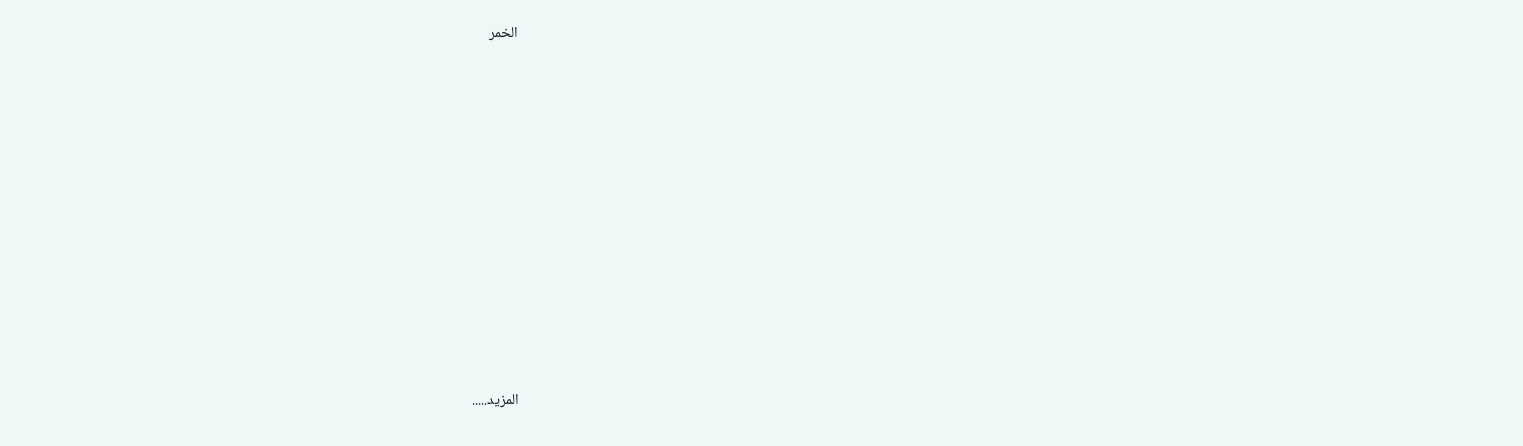الخمر














المزيد.....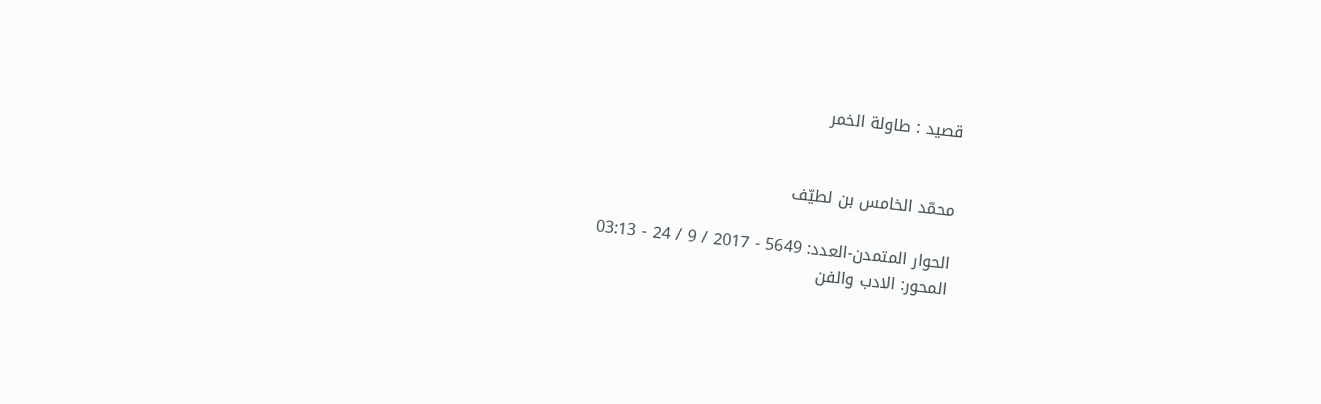قصيد : طاولة الخمر


محمّد الخامس بن لطيّف

الحوار المتمدن-العدد: 5649 - 2017 / 9 / 24 - 03:13
المحور: الادب والفن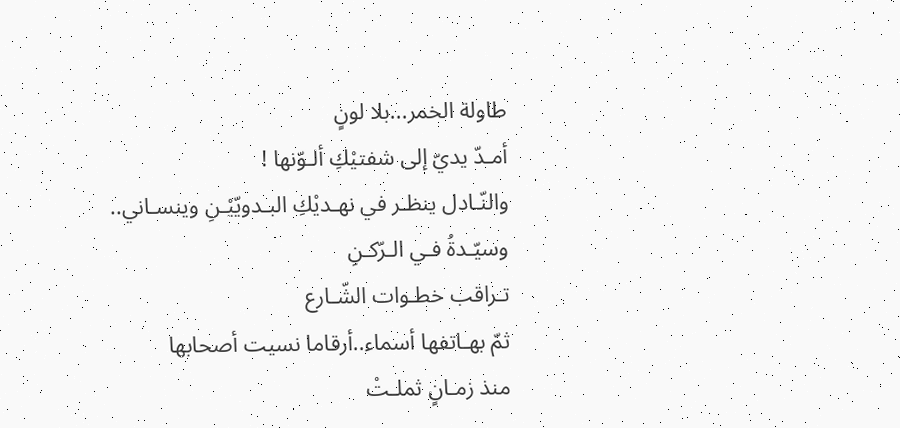طاولة الخمر...بلا لونٍ
أمـدّ يديّ إلى شفتيْكِ ألـوّنها !
والنّـادل ينظـر في نهـديْكِ البـدويّيْـنِ وينسـاني..
وسيّـدةُ فـي الـرّكـنِ
تـراقب خطـوات الشّـارع
ثمّ بهـاتفها أسماء..أرقاما نسيت أصحابها
منذ زمـانٍ ثملـتْ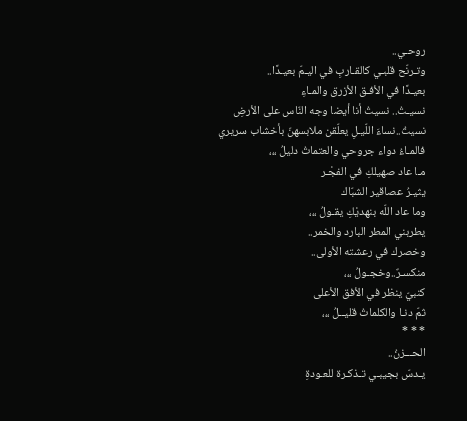روحـي..
وتـرنّح قلبـي كالقـاربِ في اليـمّ بعيـدًا..
بعيـدًا في الأفـق الأزرق والمـاءِ
نسيـتُ.. نسيتُ أنا أيضا وجه النّاس على الأرضِ
نسيتُ..نساءَ اللّيـلِ يعلّقن ملابسهنّ بأخشاب سريري
فالمـاءُ دواء جروحي والعتماتُ دليلُ ،،،
مـا عاد صهيلكِ في الفجْـر
يثيـرُ عصاقير الشبّاك
وما عاد اللّه بنهديْكِ يقـولُ ،،،
يطربني المطر البارد والخمر..
وخصرك في رعشته الأولى..
منكسـرٌ..وخجـولُ ،،،
كنبيّ ينظر في الأفق الأعلى
ثمّ دنـا والكلماتُ قليــلُ ،،،
* * *
الحـــزنُ..
يـدسّ بجيبـي تـذكـرة للعـودةِ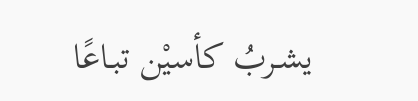يشـربُ كأسيْن تبـاعًا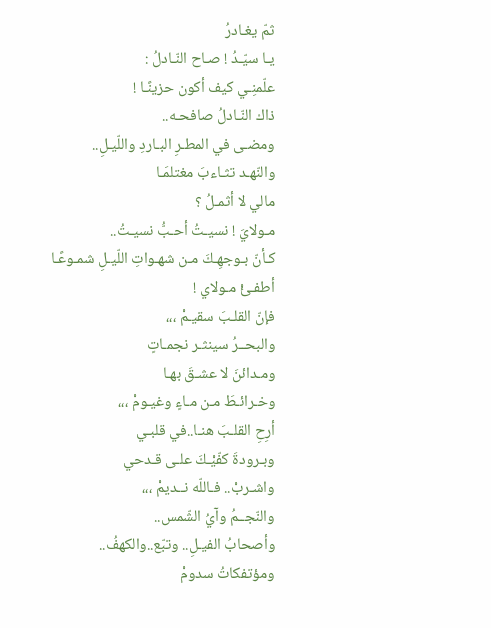ثمّ يغـادرُ
يـا سيّـدُ ! صـاح النّـادلُ :
علّمنِـي كيف أكون حزينًـا !
ذاك النّـادلُ صافحـه..
ومضـى في المطـرِ البـاردِ واللّيـلِ..
والنّهـد تثـاءبَ مغتلمَـا
مالي لا أثمـلُ ؟
مـولايَ ! نسيـتُ أحـبُّ نسيـتُ..
كـأنّ بـوجهِـكَ مـن شهـواتِ اللّيـلِ شمـوعًـا
أطفـئْ مـولاي !
فإنّ القلـبَ سقيـمْ ،،،
والبحــرُ سينثـر نجمـاتٍ
ومـدائنَ لا عشـقَ بهـا
وخـرائـطَ مـن مـاءٍ وغيـومْ ،،،
أرِحِ القلـبَ هنـا..في قلبـي
وبـرودةَ كفّيْـكَ علـى قـدحي
واشـربْ.. فـاللّه نــديمْ ،،،
والنّجــمُ وآيُ الشّمس..
وأصحابُ الفيـلِ.. وتبّع..والكهفُ..
ومؤتفكاتُ سدومْ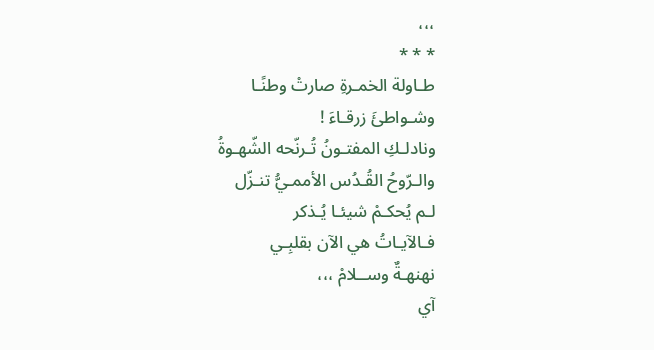،،،
* * *
طـاولة الخمـرةِ صارتْ وطنًـا
وشـواطئَ زرقـاءَ !
ونادلـكِ المفتـونُ تُـرنّحه الشّهـوةُ
والـرّوحُ القُـدُس الأممـيُّ تنـزّل
لـم يُحكـمْ شيئـا يُـذكر
فـالآيـاتُ هي الآن بقلبِـي
نهنهـةٌ وســلامْ ،،،
آي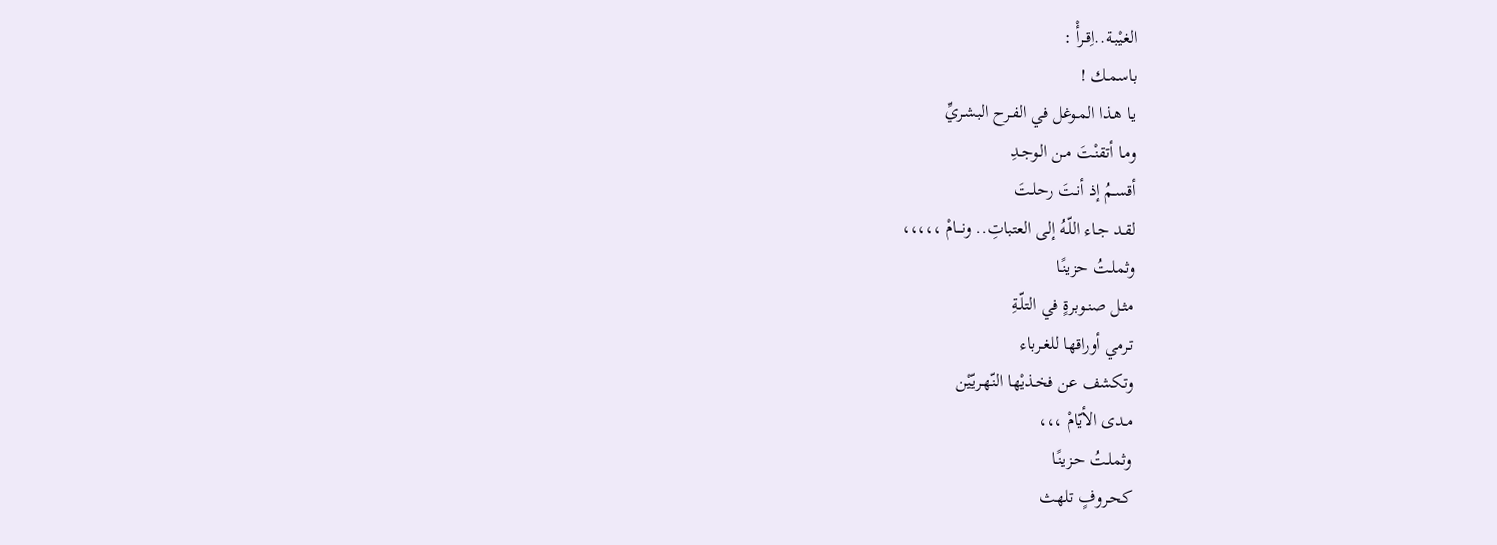الغيْبـة..اِقـرأْ :
باسمـك !
يـا هـذا المـوغل في الفـرح البشـريِّ
ومـا أتقنْـتَ مـن الـوجـدِ
أقسـمُ إذ أنـتَ رحلـتَ
لقـد جـاء اللّـهُ إلى العتباتِ.. ونـــامْ ،،،،،
وثملـتُ حزينًـا
مثـل صنـوبرةٍ في التلّـةِ
تـرمي أوراقها للغـرباء
وتكشف عن فخـذيْها النّهـريّيْن
مـدى الأيّامْ ،،،
وثملـتُ حـزينًـا
كحـروفٍ تلهث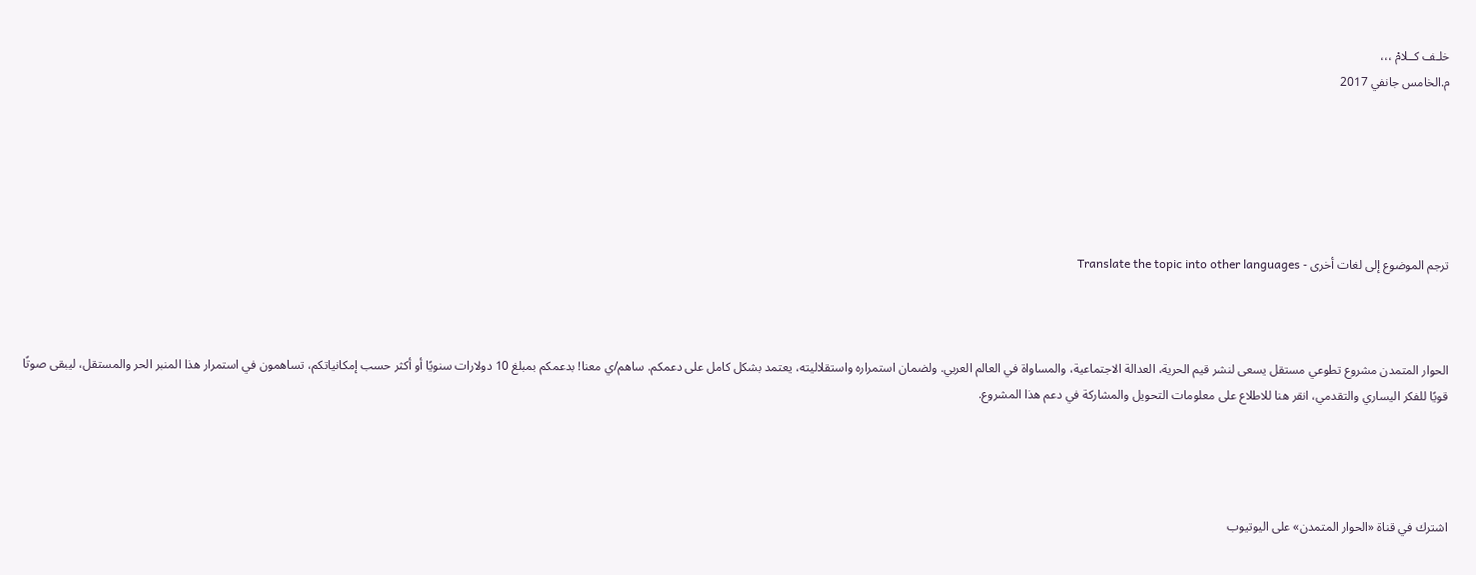خلـف كــلامْ ،،،
م.الخامس جانفي 2017






ترجم الموضوع إلى لغات أخرى - Translate the topic into other languages



الحوار المتمدن مشروع تطوعي مستقل يسعى لنشر قيم الحرية، العدالة الاجتماعية، والمساواة في العالم العربي. ولضمان استمراره واستقلاليته، يعتمد بشكل كامل على دعمكم. ساهم/ي معنا! بدعمكم بمبلغ 10 دولارات سنويًا أو أكثر حسب إمكانياتكم، تساهمون في استمرار هذا المنبر الحر والمستقل، ليبقى صوتًا قويًا للفكر اليساري والتقدمي، انقر هنا للاطلاع على معلومات التحويل والمشاركة في دعم هذا المشروع.




اشترك في قناة «الحوار المتمدن» على اليوتيوب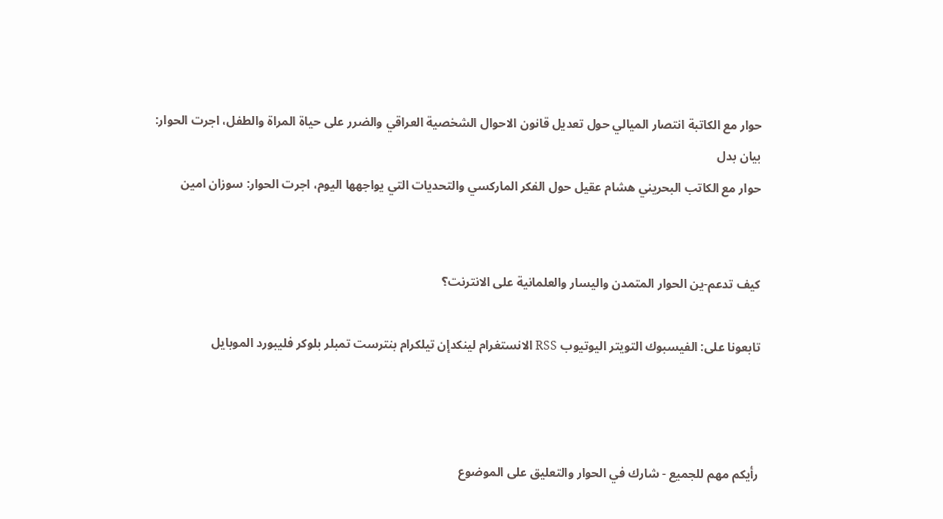حوار مع الكاتبة انتصار الميالي حول تعديل قانون الاحوال الشخصية العراقي والضرر على حياة المراة والطفل، اجرت الحوار: بيان بدل
حوار مع الكاتب البحريني هشام عقيل حول الفكر الماركسي والتحديات التي يواجهها اليوم، اجرت الحوار: سوزان امين


كيف تدعم-ين الحوار المتمدن واليسار والعلمانية على الانترنت؟

تابعونا على: الفيسبوك التويتر اليوتيوب RSS الانستغرام لينكدإن تيلكرام بنترست تمبلر بلوكر فليبورد الموبايل



رأيكم مهم للجميع - شارك في الحوار والتعليق على الموضوع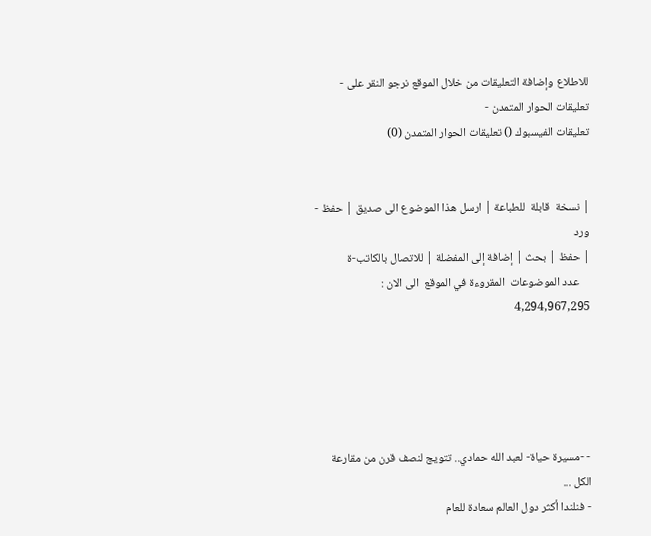للاطلاع وإضافة التعليقات من خلال الموقع نرجو النقر على - تعليقات الحوار المتمدن -
تعليقات الفيسبوك () تعليقات الحوار المتمدن (0)


| نسخة  قابلة  للطباعة | ارسل هذا الموضوع الى صديق | حفظ - ورد
| حفظ | بحث | إضافة إلى المفضلة | للاتصال بالكاتب-ة
    عدد الموضوعات  المقروءة في الموقع  الى الان : 4,294,967,295





- -مسيرة حياة- لعبد الله حمادي.. تتويج لنصف قرن من مقارعة الكل ...
- فنلندا أكثر دول العالم سعادة للعام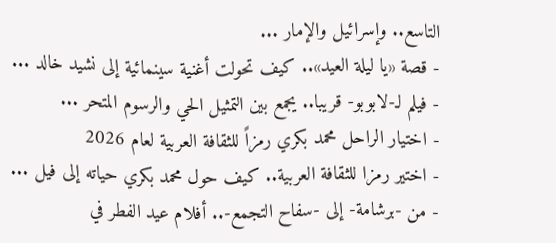التاسع.. وإسرائيل والإمار ...
- قصة «يا ليلة العيد».. كيف تحولت أغنية سينمائية إلى نشيد خالد ...
- فيلم لـ-لابوبو- قريبا.. يجمع بين التمثيل الحي والرسوم المتحر ...
- اختيار الراحل محمد بكري رمزاً للثقافة العربية لعام 2026
- اختير رمزا للثقافة العربية.. كيف حول محمد بكري حياته إلى فيل ...
- من -برشامة- إلى -سفاح التجمع-.. أفلام عيد الفطر في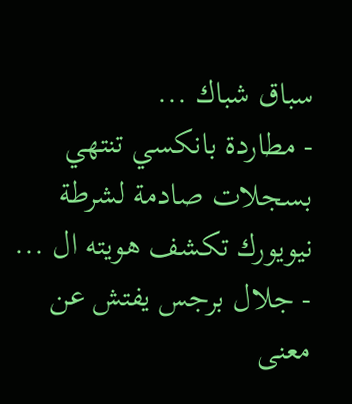سباق شباك ...
- مطاردة بانكسي تنتهي بسجلات صادمة لشرطة نيويورك تكشف هويته ال ...
- جلال برجس يفتش عن معنى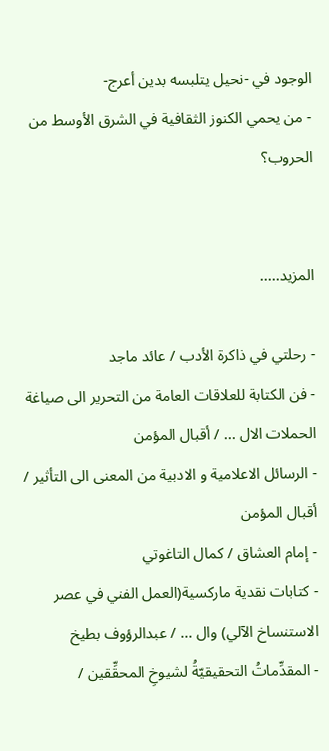الوجود في -نحيل يتلبسه بدين أعرج-
- من يحمي الكنوز الثقافية في الشرق الأوسط من الحروب؟


المزيد.....

- رحلتي في ذاكرة الأدب / عائد ماجد
- فن الكتابة للعلاقات العامة من التحرير الى صياغة الحملات الال ... / أقبال المؤمن
- الرسائل الاعلامية و الادبية من المعنى الى التأثير / أقبال المؤمن
- إمام العشاق / كمال التاغوتي
- كتابات نقدية ماركسية(العمل الفني في عصر الاستنساخ الآلي) وال ... / عبدالرؤوف بطيخ
- المقدِّماتُ التحقيقيّةُ لشيوخِ المحقِّقين /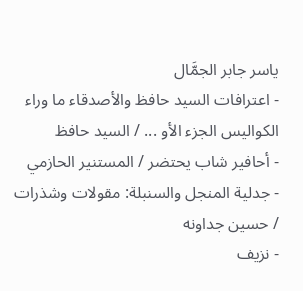ياسر جابر الجمَّال
- اعترافات السيد حافظ والأصدقاء ما وراء الكواليس الجزء الأو ... / السيد حافظ
- أحافير شاب يحتضر / المستنير الحازمي
- جدلية المنجل والسنبلة: مقولات وشذرات / حسين جداونه
- نزيف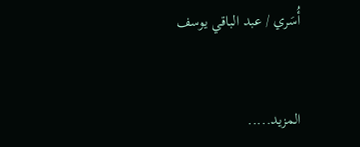أُسَري / عبد الباقي يوسف


المزيد.....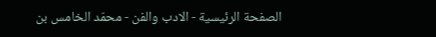الصفحة الرئيسية - الادب والفن - محمّد الخامس بن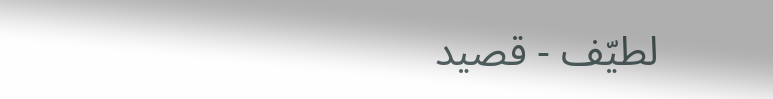لطيّف - قصيد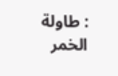: طاولة الخمر